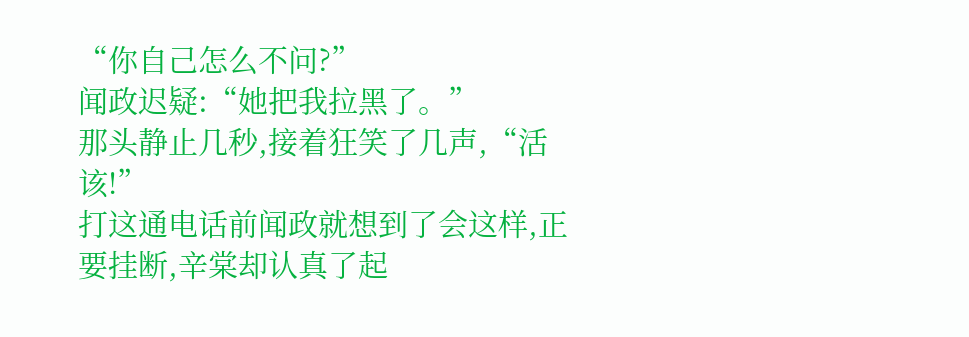“你自己怎么不问?”
闻政迟疑:“她把我拉黑了。”
那头静止几秒,接着狂笑了几声,“活该!”
打这通电话前闻政就想到了会这样,正要挂断,辛棠却认真了起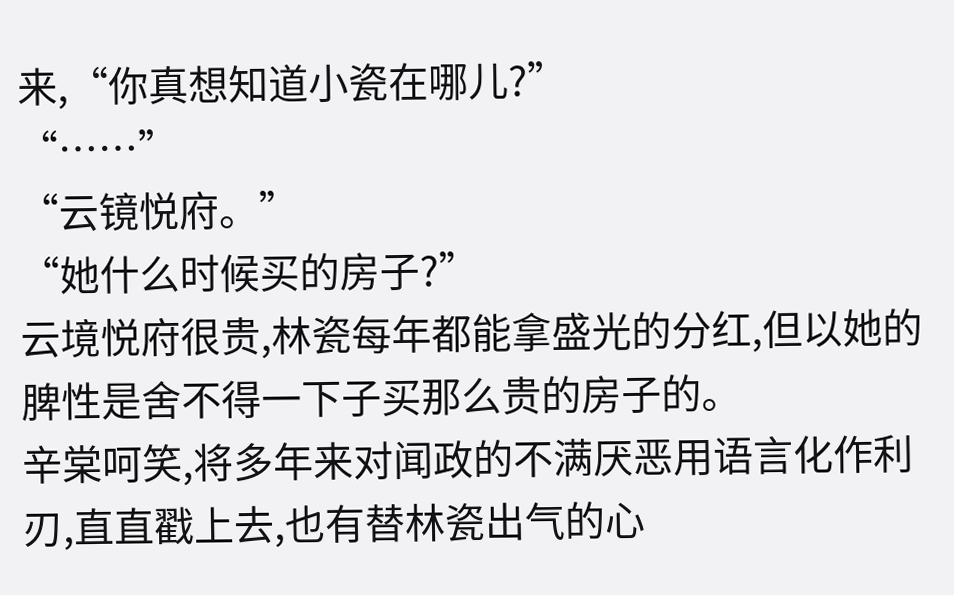来,“你真想知道小瓷在哪儿?”
“……”
“云镜悦府。”
“她什么时候买的房子?”
云境悦府很贵,林瓷每年都能拿盛光的分红,但以她的脾性是舍不得一下子买那么贵的房子的。
辛棠呵笑,将多年来对闻政的不满厌恶用语言化作利刃,直直戳上去,也有替林瓷出气的心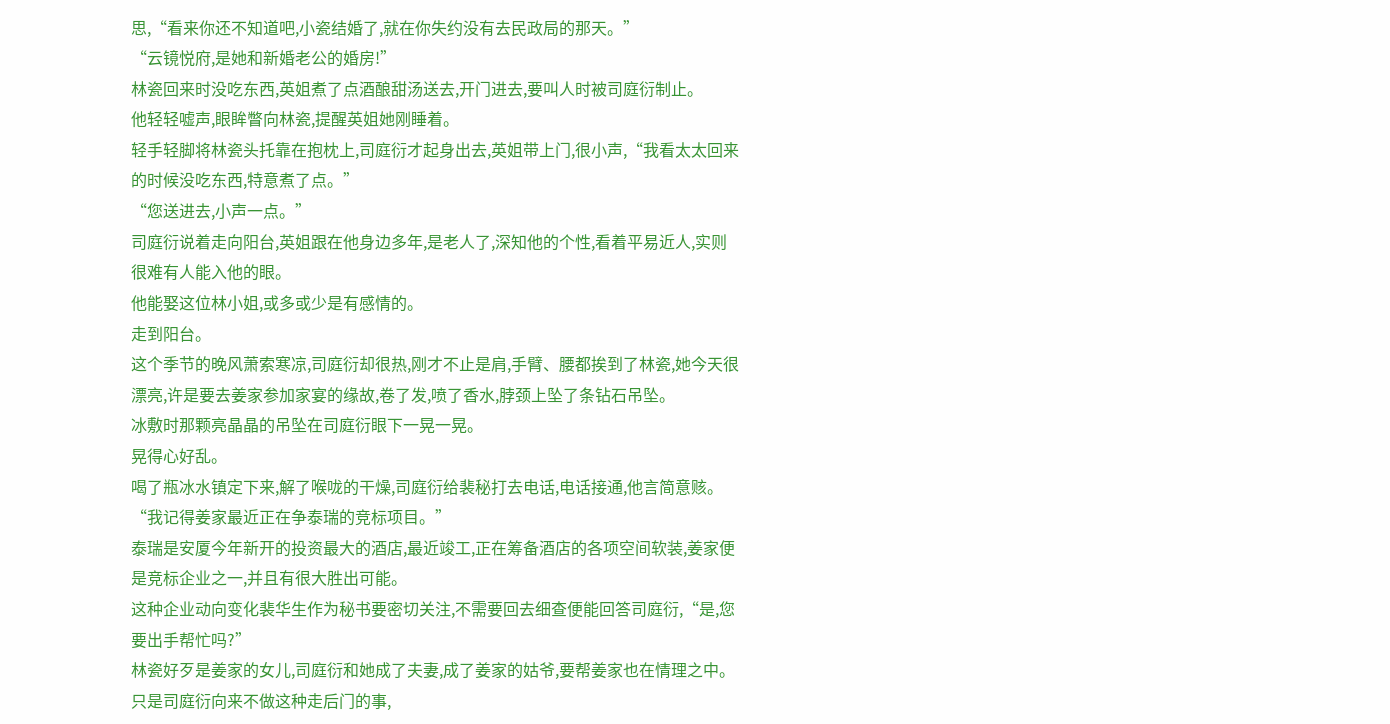思,“看来你还不知道吧,小瓷结婚了,就在你失约没有去民政局的那天。”
“云镜悦府,是她和新婚老公的婚房!”
林瓷回来时没吃东西,英姐煮了点酒酿甜汤送去,开门进去,要叫人时被司庭衍制止。
他轻轻嘘声,眼眸瞥向林瓷,提醒英姐她刚睡着。
轻手轻脚将林瓷头托靠在抱枕上,司庭衍才起身出去,英姐带上门,很小声,“我看太太回来的时候没吃东西,特意煮了点。”
“您送进去,小声一点。”
司庭衍说着走向阳台,英姐跟在他身边多年,是老人了,深知他的个性,看着平易近人,实则很难有人能入他的眼。
他能娶这位林小姐,或多或少是有感情的。
走到阳台。
这个季节的晚风萧索寒凉,司庭衍却很热,刚才不止是肩,手臂、腰都挨到了林瓷,她今天很漂亮,许是要去姜家参加家宴的缘故,卷了发,喷了香水,脖颈上坠了条钻石吊坠。
冰敷时那颗亮晶晶的吊坠在司庭衍眼下一晃一晃。
晃得心好乱。
喝了瓶冰水镇定下来,解了喉咙的干燥,司庭衍给裴秘打去电话,电话接通,他言简意赅。
“我记得姜家最近正在争泰瑞的竞标项目。”
泰瑞是安厦今年新开的投资最大的酒店,最近竣工,正在筹备酒店的各项空间软装,姜家便是竞标企业之一,并且有很大胜出可能。
这种企业动向变化裴华生作为秘书要密切关注,不需要回去细查便能回答司庭衍,“是,您要出手帮忙吗?”
林瓷好歹是姜家的女儿,司庭衍和她成了夫妻,成了姜家的姑爷,要帮姜家也在情理之中。
只是司庭衍向来不做这种走后门的事,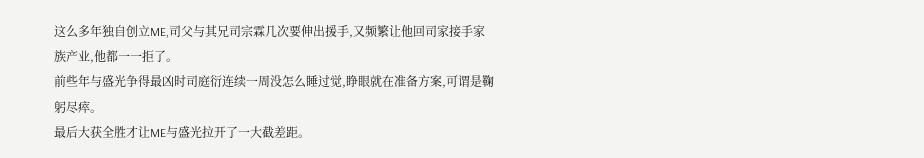这么多年独自创立ME,司父与其兄司宗霖几次要伸出援手,又频繁让他回司家接手家族产业,他都一一拒了。
前些年与盛光争得最凶时司庭衍连续一周没怎么睡过觉,睁眼就在准备方案,可谓是鞠躬尽瘁。
最后大获全胜才让ME与盛光拉开了一大截差距。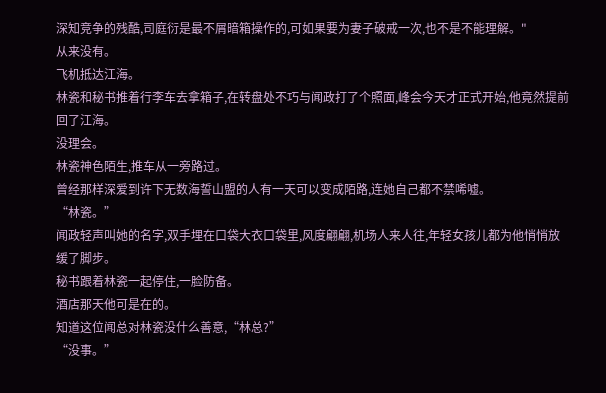深知竞争的残酷,司庭衍是最不屑暗箱操作的,可如果要为妻子破戒一次,也不是不能理解。"
从来没有。
飞机抵达江海。
林瓷和秘书推着行李车去拿箱子,在转盘处不巧与闻政打了个照面,峰会今天才正式开始,他竟然提前回了江海。
没理会。
林瓷神色陌生,推车从一旁路过。
曾经那样深爱到许下无数海誓山盟的人有一天可以变成陌路,连她自己都不禁唏嘘。
“林瓷。”
闻政轻声叫她的名字,双手埋在口袋大衣口袋里,风度翩翩,机场人来人往,年轻女孩儿都为他悄悄放缓了脚步。
秘书跟着林瓷一起停住,一脸防备。
酒店那天他可是在的。
知道这位闻总对林瓷没什么善意,“林总?”
“没事。”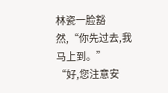林瓷一脸豁然,“你先过去,我马上到。”
“好,您注意安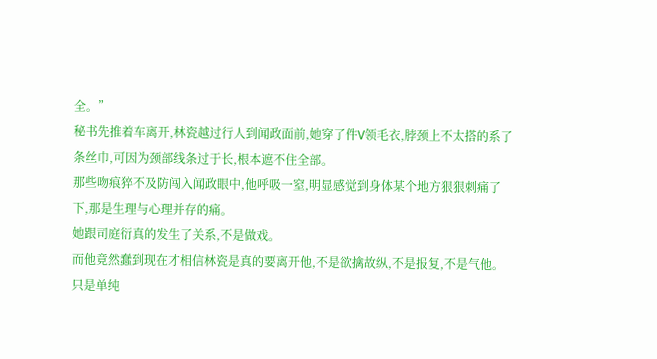全。”
秘书先推着车离开,林瓷越过行人到闻政面前,她穿了件V领毛衣,脖颈上不太搭的系了条丝巾,可因为颈部线条过于长,根本遮不住全部。
那些吻痕猝不及防闯入闻政眼中,他呼吸一窒,明显感觉到身体某个地方狠狠刺痛了下,那是生理与心理并存的痛。
她跟司庭衍真的发生了关系,不是做戏。
而他竟然蠢到现在才相信林瓷是真的要离开他,不是欲擒故纵,不是报复,不是气他。
只是单纯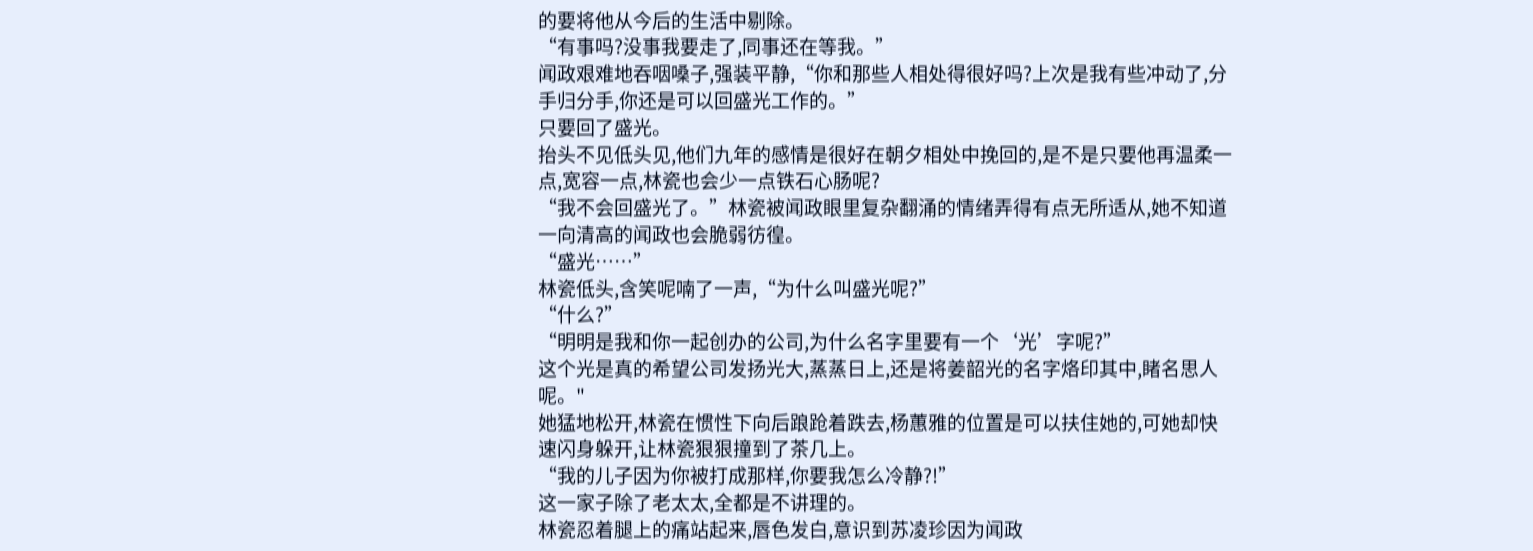的要将他从今后的生活中剔除。
“有事吗?没事我要走了,同事还在等我。”
闻政艰难地吞咽嗓子,强装平静,“你和那些人相处得很好吗?上次是我有些冲动了,分手归分手,你还是可以回盛光工作的。”
只要回了盛光。
抬头不见低头见,他们九年的感情是很好在朝夕相处中挽回的,是不是只要他再温柔一点,宽容一点,林瓷也会少一点铁石心肠呢?
“我不会回盛光了。”林瓷被闻政眼里复杂翻涌的情绪弄得有点无所适从,她不知道一向清高的闻政也会脆弱彷徨。
“盛光……”
林瓷低头,含笑呢喃了一声,“为什么叫盛光呢?”
“什么?”
“明明是我和你一起创办的公司,为什么名字里要有一个‘光’字呢?”
这个光是真的希望公司发扬光大,蒸蒸日上,还是将姜韶光的名字烙印其中,睹名思人呢。"
她猛地松开,林瓷在惯性下向后踉跄着跌去,杨蕙雅的位置是可以扶住她的,可她却快速闪身躲开,让林瓷狠狠撞到了茶几上。
“我的儿子因为你被打成那样,你要我怎么冷静?!”
这一家子除了老太太,全都是不讲理的。
林瓷忍着腿上的痛站起来,唇色发白,意识到苏凌珍因为闻政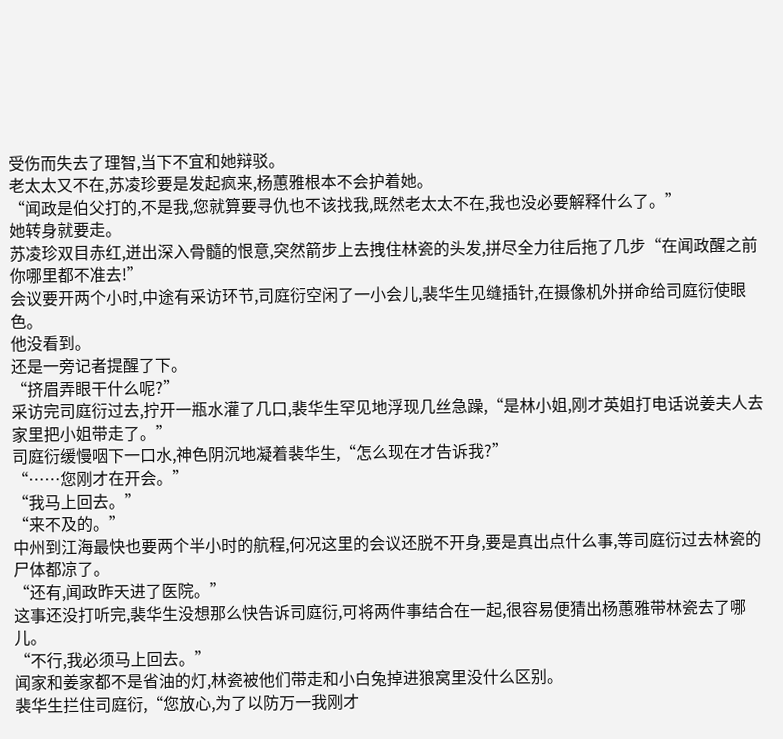受伤而失去了理智,当下不宜和她辩驳。
老太太又不在,苏凌珍要是发起疯来,杨蕙雅根本不会护着她。
“闻政是伯父打的,不是我,您就算要寻仇也不该找我,既然老太太不在,我也没必要解释什么了。”
她转身就要走。
苏凌珍双目赤红,迸出深入骨髓的恨意,突然箭步上去拽住林瓷的头发,拼尽全力往后拖了几步“在闻政醒之前你哪里都不准去!”
会议要开两个小时,中途有采访环节,司庭衍空闲了一小会儿,裴华生见缝插针,在摄像机外拼命给司庭衍使眼色。
他没看到。
还是一旁记者提醒了下。
“挤眉弄眼干什么呢?”
采访完司庭衍过去,拧开一瓶水灌了几口,裴华生罕见地浮现几丝急躁,“是林小姐,刚才英姐打电话说姜夫人去家里把小姐带走了。”
司庭衍缓慢咽下一口水,神色阴沉地凝着裴华生,“怎么现在才告诉我?”
“……您刚才在开会。”
“我马上回去。”
“来不及的。”
中州到江海最快也要两个半小时的航程,何况这里的会议还脱不开身,要是真出点什么事,等司庭衍过去林瓷的尸体都凉了。
“还有,闻政昨天进了医院。”
这事还没打听完,裴华生没想那么快告诉司庭衍,可将两件事结合在一起,很容易便猜出杨蕙雅带林瓷去了哪儿。
“不行,我必须马上回去。”
闻家和姜家都不是省油的灯,林瓷被他们带走和小白兔掉进狼窝里没什么区别。
裴华生拦住司庭衍,“您放心,为了以防万一我刚才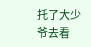托了大少爷去看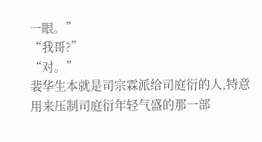一眼。”
“我哥?”
“对。”
裴华生本就是司宗霖派给司庭衍的人,特意用来压制司庭衍年轻气盛的那一部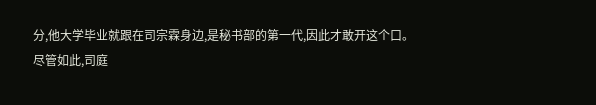分,他大学毕业就跟在司宗霖身边,是秘书部的第一代,因此才敢开这个口。
尽管如此,司庭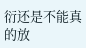衍还是不能真的放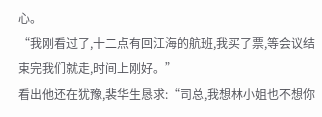心。
“我刚看过了,十二点有回江海的航班,我买了票,等会议结束完我们就走,时间上刚好。”
看出他还在犹豫,裴华生恳求:“司总,我想林小姐也不想你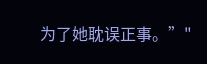为了她耽误正事。”"